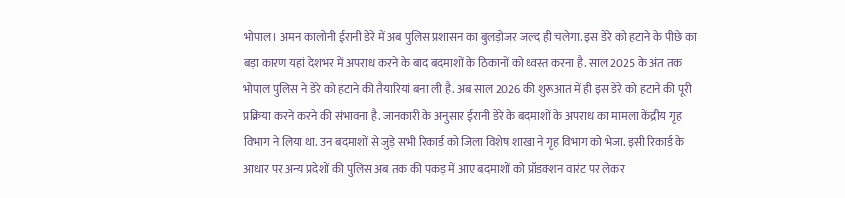भोपाल। अमन कालोनी ईरानी डेरे में अब पुलिस प्रशासन का बुलड़ोजर जल्द ही चलेगा. इस डेरे को हटाने के पीछे का बड़ा कारण यहां देशभर में अपराध करने के बाद बदमाशों के ठिकानों को ध्वस्त करना है. साल 2025 के अंत तक भोपाल पुलिस ने डेरे को हटाने की तैयारियां बना ली है. अब साल 2026 की शुरूआत में ही इस डेरे को हटाने की पूरी प्रक्रिया करने करने की संभावना है. जानकारी के अनुसार ईरानी डेरे के बदमाशों के अपराध का मामला केंद्रीय गृह विभाग ने लिया था. उन बदमाशों से जुड़े सभी रिकार्ड को जिला विशेष शाखा ने गृह विभाग को भेजा. इसी रिकार्ड के आधार पर अन्य प्रदेशों की पुलिस अब तक की पकड़ में आए बदमाशों को प्रॉडक्शन वारंट पर लेकर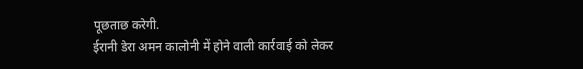पूछताछ करेगी.
ईरानी डेरा अमन कालोनी में होने वाली कार्रवाई को लेकर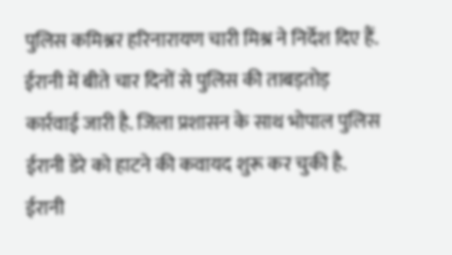पुलिस कमिश्नर हरिनारायण चारी मिश्र ने निर्देश दिए हैं. ईरानी में बीते चार दिनों से पुलिस की ताबड़तोड़ कार्रवाई जारी है. जिला प्रशासन के साथ भोपाल पुलिस ईरानी डेरे को हाटने की कवायद शुरू कर चुकी है. ईरानी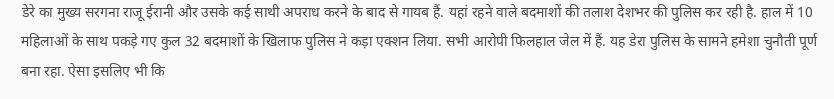डेरे का मुख्य सरगना राजू ईरानी और उसके कई साथी अपराध करने के बाद से गायब हैं. यहां रहने वाले बदमाशों की तलाश देशभर की पुलिस कर रही है. हाल में 10 महिलाओं के साथ पकड़े गए कुल 32 बदमाशों के खिलाफ पुलिस ने कड़ा एक्शन लिया. सभी आरोपी फिलहाल जेल में हैं. यह डेरा पुलिस के सामने हमेशा चुनौती पूर्ण बना रहा. ऐसा इसलिए भी कि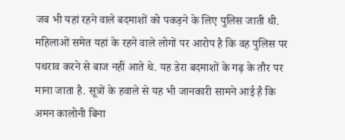जब भी यहां रहने वाले बदमाशों को पकड़ने के लिए पुलिस जाती थी. महिलाओं समेत यहां के रहने वाले लोगों पर आरोप है कि वह पुलिस पर पथराव करने से बाज नहीं आते थे. यह डेरा बदमाशों के गढ़ के तौर पर माना जाता है. सूत्रों के हवाले से यह भी जानकारी सामने आई है कि अमन कालोनी बिना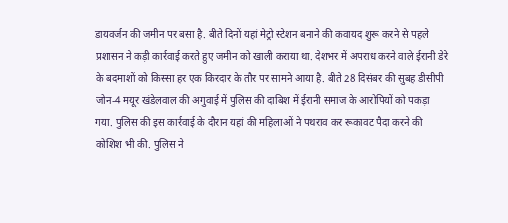डायवर्जन की जमीन पर बसा है. बीते दिनों यहां मेट्रो स्टेशन बनाने की कवायद शुरू करने से पहले प्रशासन ने कड़ी कार्रवाई करते हुए जमीन को खाली कराया था. देशभर में अपराध करने वाले ईरानी डेरे के बदमाशों को किस्सा हर एक किरदार के तौर पर सामने आया है. बीते 28 दिसंबर की सुबह डीसीपी जोन-4 मयूर खंडेलवाल की अगुवाई में पुलिस की दाबिश में ईरानी समाज के आरोपियों को पकड़ा गया. पुलिस की इस कार्रवाई के दौरान यहां की महिलाओं ने पथराव कर रूकावट पैदा करने की कोशिश भी की. पुलिस ने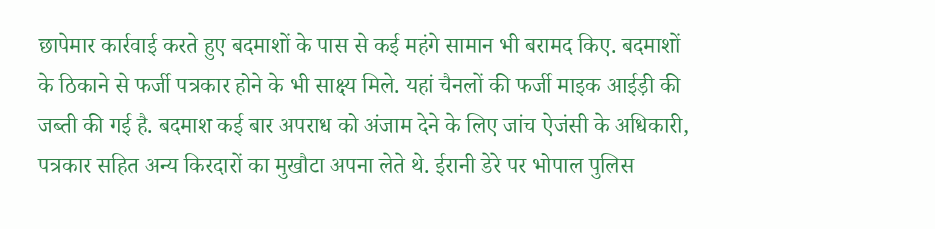छापेमार कार्रवाई करते हुए बदमाशों के पास से कई महंगे सामान भी बरामद किए. बदमाशों के ठिकाने से फर्जी पत्रकार होने के भी साक्ष्य मिले. यहां चैनलों की फर्जी माइक आईड़ी की जब्ती की गई है. बदमाश कई बार अपराध को अंजाम देने के लिए जांच ऐजंसी के अधिकारी, पत्रकार सहित अन्य किरदारों का मुखौटा अपना लेते थे. ईरानी डेरे पर भोपाल पुलिस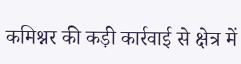कमिश्नर की कड़ी कार्रवाई से क्षेत्र में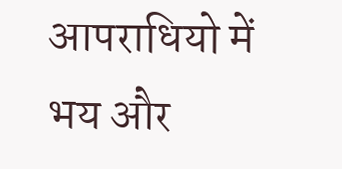आपराधियो में भय और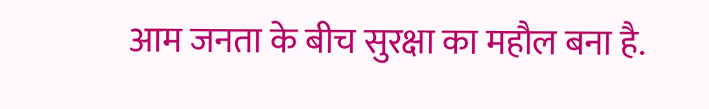आम जनता के बीच सुरक्षा का महौल बना है.